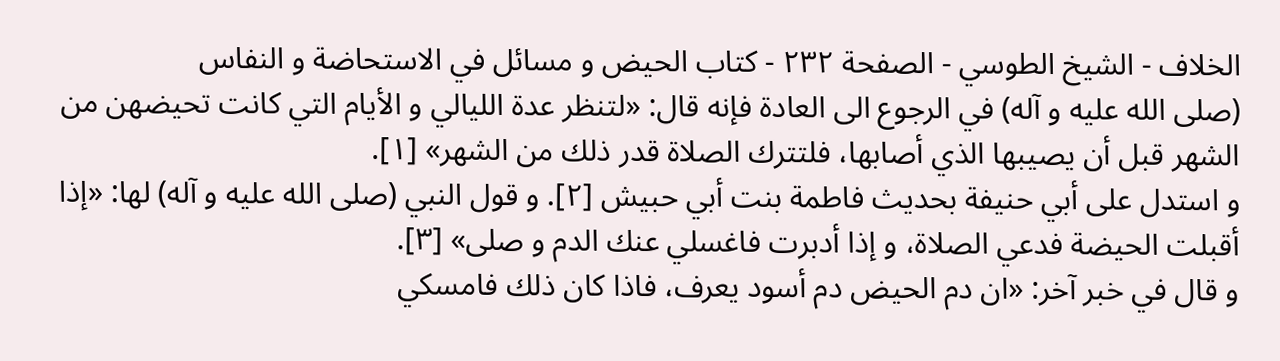الخلاف - الشيخ الطوسي - الصفحة ٢٣٢ - كتاب الحيض و مسائل في الاستحاضة و النفاس
(صلى الله عليه و آله) في الرجوع الى العادة فإنه قال: «لتنظر عدة الليالي و الأيام التي كانت تحيضهن من الشهر قبل أن يصيبها الذي أصابها، فلتترك الصلاة قدر ذلك من الشهر» [١].
و استدل على أبي حنيفة بحديث فاطمة بنت أبي حبيش [٢]. و قول النبي (صلى الله عليه و آله) لها: «إذا أقبلت الحيضة فدعي الصلاة، و إذا أدبرت فاغسلي عنك الدم و صلى» [٣].
و قال في خبر آخر: «ان دم الحيض دم أسود يعرف، فاذا كان ذلك فامسكي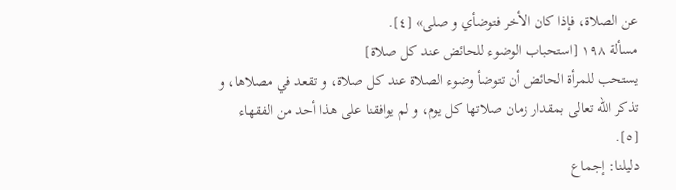عن الصلاة، فإذا كان الأخر فتوضأي و صلى» [٤].
مسألة ١٩٨ [استحباب الوضوء للحائض عند كل صلاة]
يستحب للمرأة الحائض أن تتوضأ وضوء الصلاة عند كل صلاة، و تقعد في مصلاها، و تذكر الله تعالى بمقدار زمان صلاتها كل يوم، و لم يوافقنا على هذا أحد من الفقهاء [٥].
دليلنا: إجماع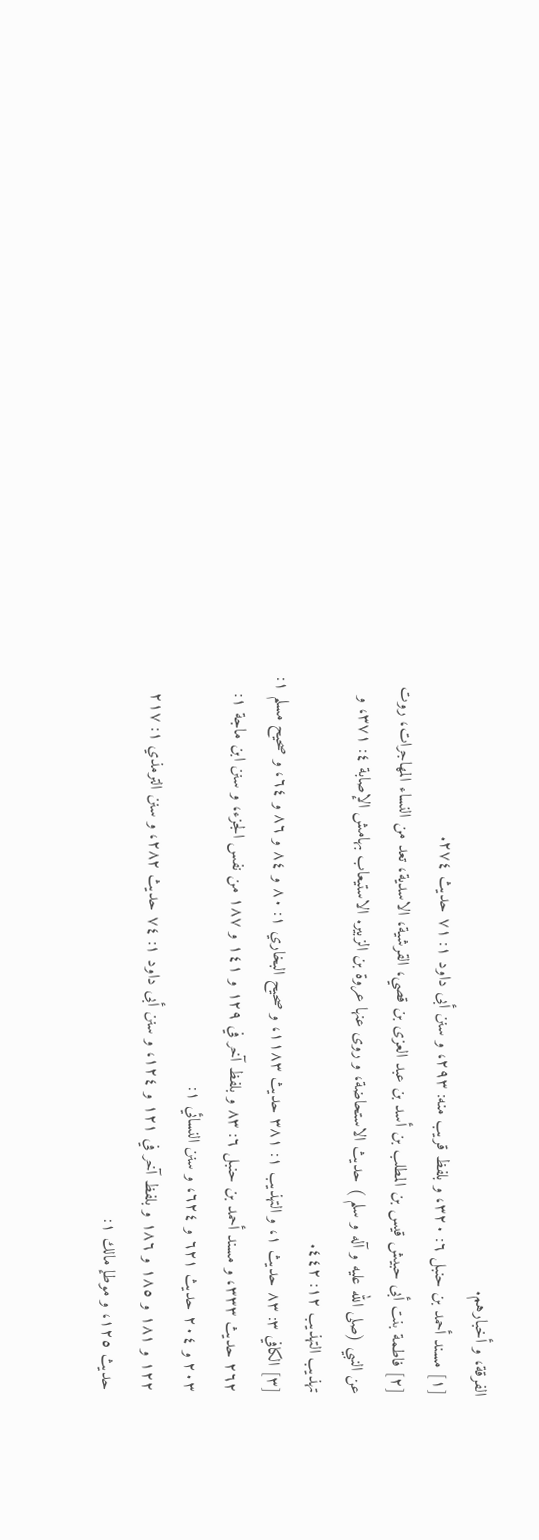الفرقة، و أخبارهم.
[١] مسند أحمد بن حنبل ٦: ٣٢٠، و بلفظ قريب منه: ٢٩٣، و سنن أبى داود ١: ٧١ حديث ٢٧٤.
[٢] فاطمة بنت أبى حبيش قيس بن المطلب بن أسد بن عبد العزى بن قصي، القرشية، الاسدية، تعد من النساء المهاجرات، روت عن النبي (صلى الله عليه و آله و سلم ) حديث الاستحاضة، و روى عنها عروة بن الزبير. الاستيعاب بهامش الإصابة ٤: ٣٧١، و تهذيب التهذيب ١٢: ٤٤٢.
[٣] الكافي ٣: ٨٣ حديث ١، و التهذيب ١: ٣٨١ حديث ١١٨٣، و صحيح البخاري ١: ٨٠ و ٨٤ و ٨٦ و ٦٤، و صحيح مسلم ١: ٢٦٢ حديث ٣٣٣، و مسند أحمد بن حنبل ٦: ٨٣ و بلفظ آخر في ١٢٩ و ١٤١ و ١٨٧ من نفس الجزء، و سنن ابن ماجة ١: ٢٠٣ و ٢٠٤ حديث ٦٢١ و ٦٢٤، و سنن النسائي ١:
١٢٢ و ١٨١ و ١٨٥ و ١٨٦ و بلفظ آخر في ١٢١ و ١٢٤، و سنن أبى داود ١: ٧٤ حديث ٢٨٢، و سنن الترمذي ١: ٢١٧ حديث ١٢٥، و موطإ مالك ١: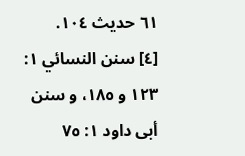٦١ حديث ١٠٤.
[٤] سنن النسائي ١: ١٢٣ و ١٨٥، و سنن أبى داود ١: ٧٥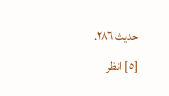حديث ٢٨٦.
[٥] انظر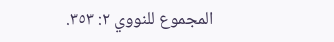المجموع للنووي ٢: ٣٥٣.